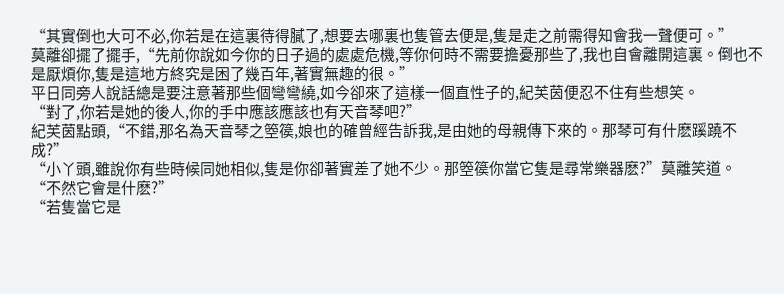“其實倒也大可不必,你若是在這裏待得膩了,想要去哪裏也隻管去便是,隻是走之前需得知會我一聲便可。”
莫離卻擺了擺手,“先前你說如今你的日子過的處處危機,等你何時不需要擔憂那些了,我也自會離開這裏。倒也不是厭煩你,隻是這地方終究是困了幾百年,著實無趣的很。”
平日同旁人說話總是要注意著那些個彎彎繞,如今卻來了這樣一個直性子的,紀芙茵便忍不住有些想笑。
“對了,你若是她的後人,你的手中應該應該也有天音琴吧?”
紀芙茵點頭,“不錯,那名為天音琴之箜篌,娘也的確曾經告訴我,是由她的母親傳下來的。那琴可有什麽蹊蹺不成?”
“小丫頭,雖說你有些時候同她相似,隻是你卻著實差了她不少。那箜篌你當它隻是尋常樂器麽?”莫離笑道。
“不然它會是什麽?”
“若隻當它是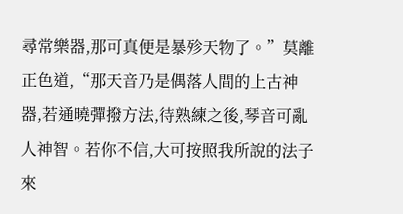尋常樂器,那可真便是暴殄天物了。”莫離正色道,“那天音乃是偶落人間的上古神器,若通曉彈撥方法,待熟練之後,琴音可亂人神智。若你不信,大可按照我所說的法子來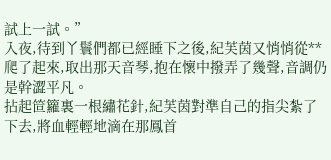試上一試。”
入夜,待到丫鬟們都已經睡下之後,紀芙茵又悄悄從**爬了起來,取出那天音琴,抱在懷中撥弄了幾聲,音調仍是幹澀平凡。
拈起笸籮裏一根繡花針,紀芙茵對準自己的指尖紮了下去,將血輕輕地滴在那鳳首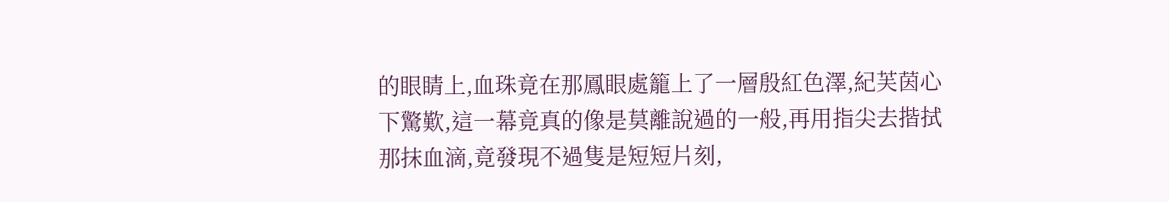的眼睛上,血珠竟在那鳳眼處籠上了一層殷紅色澤,紀芙茵心下驚歎,這一幕竟真的像是莫離說過的一般,再用指尖去揩拭那抹血滴,竟發現不過隻是短短片刻,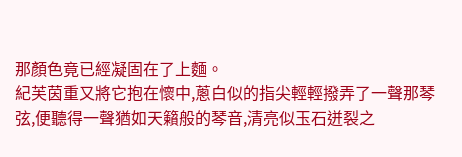那顏色竟已經凝固在了上麵。
紀芙茵重又將它抱在懷中,蔥白似的指尖輕輕撥弄了一聲那琴弦,便聽得一聲猶如天籟般的琴音,清亮似玉石迸裂之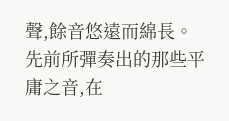聲,餘音悠遠而綿長。先前所彈奏出的那些平庸之音,在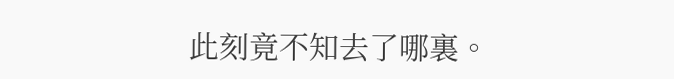此刻竟不知去了哪裏。